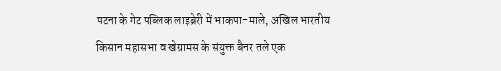पटना के गेट पब्लिक लाइब्रेरी में भाकपा-माले, अखिल भारतीय किसान महासभा व खेग्रामस के संयुक्त बैनर तले एक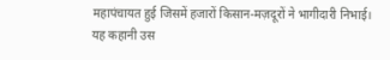महापंचायत हुई जिसमें हजारों किसान-मज़दूरों ने भागीदारी निभाई।
यह कहानी उस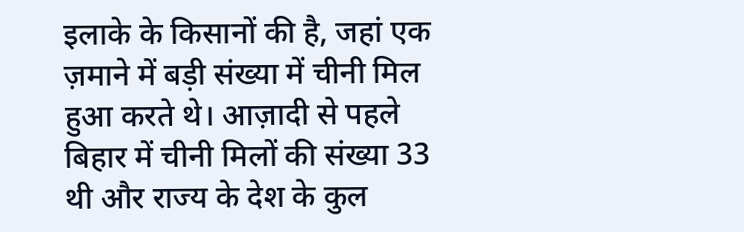इलाके के किसानों की है, जहां एक ज़माने में बड़ी संख्या में चीनी मिल हुआ करते थे। आज़ादी से पहले बिहार में चीनी मिलों की संख्या 33 थी और राज्य के देश के कुल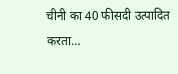चीनी का 40 फीसदी उत्पादित करता…